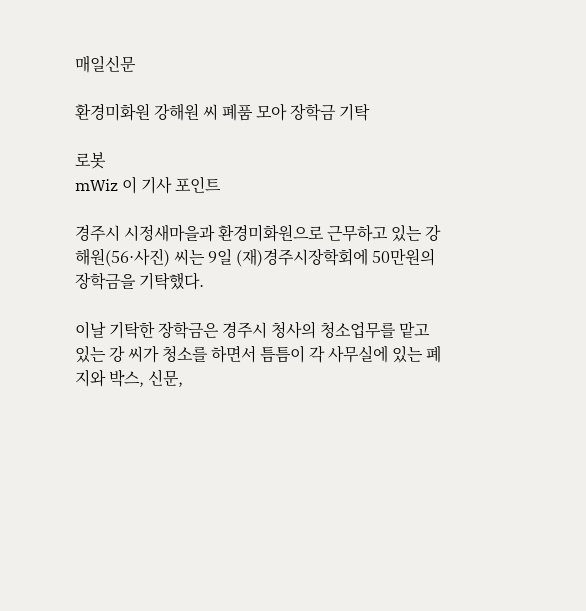매일신문

환경미화원 강해원 씨 폐품 모아 장학금 기탁

로봇
mWiz 이 기사 포인트

경주시 시정새마을과 환경미화원으로 근무하고 있는 강해원(56·사진) 씨는 9일 (재)경주시장학회에 50만원의 장학금을 기탁했다.

이날 기탁한 장학금은 경주시 청사의 청소업무를 맡고 있는 강 씨가 청소를 하면서 틈틈이 각 사무실에 있는 폐지와 박스, 신문,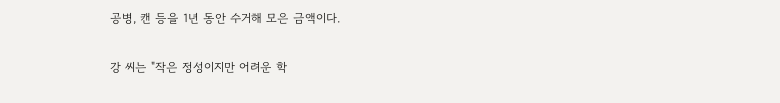공병, 캔 등을 1년 동안 수거해 모은 금액이다.

강 씨는 "작은 정성이지만 어려운 학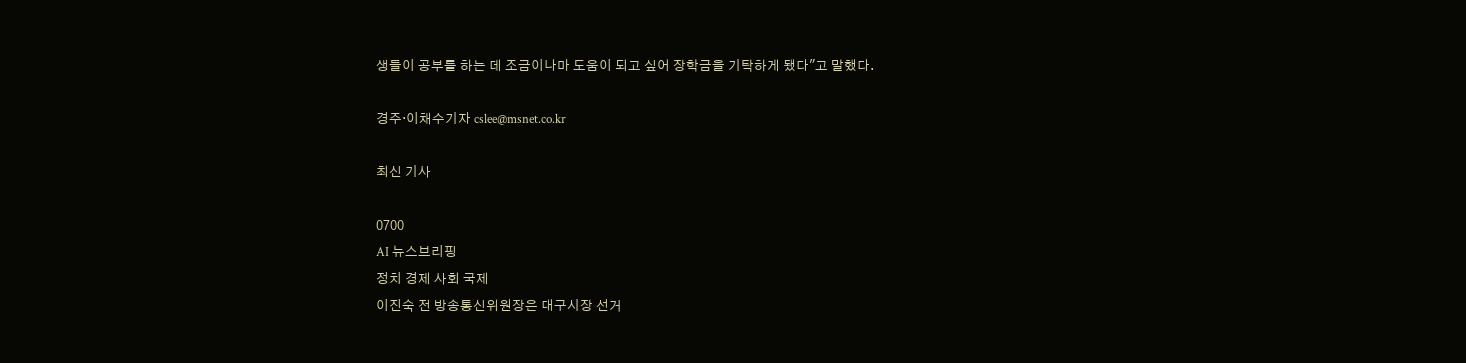생들이 공부를 하는 데 조금이나마 도움이 되고 싶어 장학금을 기탁하게 됐다"고 말했다.

경주·이채수기자 cslee@msnet.co.kr

최신 기사

0700
AI 뉴스브리핑
정치 경제 사회 국제
이진숙 전 방송통신위원장은 대구시장 선거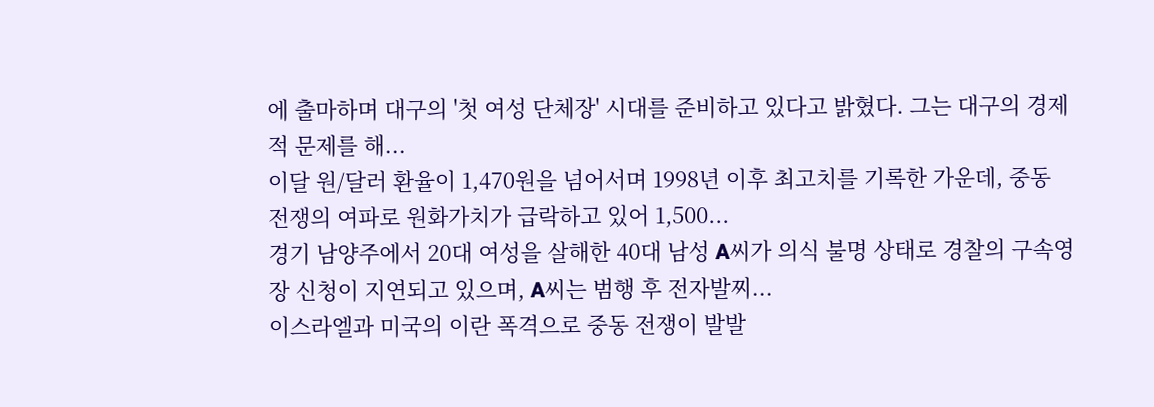에 출마하며 대구의 '첫 여성 단체장' 시대를 준비하고 있다고 밝혔다. 그는 대구의 경제적 문제를 해...
이달 원/달러 환율이 1,470원을 넘어서며 1998년 이후 최고치를 기록한 가운데, 중동 전쟁의 여파로 원화가치가 급락하고 있어 1,500...
경기 남양주에서 20대 여성을 살해한 40대 남성 A씨가 의식 불명 상태로 경찰의 구속영장 신청이 지연되고 있으며, A씨는 범행 후 전자발찌...
이스라엘과 미국의 이란 폭격으로 중동 전쟁이 발발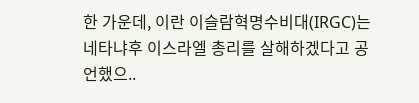한 가운데, 이란 이슬람혁명수비대(IRGC)는 네타냐후 이스라엘 총리를 살해하겠다고 공언했으..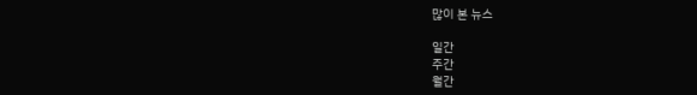많이 본 뉴스

일간
주간
월간